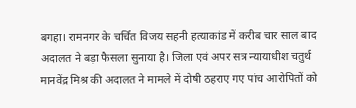बगहा। रामनगर के चर्चित विजय सहनी हत्याकांड में करीब चार साल बाद अदालत ने बड़ा फैसला सुनाया है। जिला एवं अपर सत्र न्यायाधीश चतुर्थ मानवेंद्र मिश्र की अदालत ने मामले में दोषी ठहराए गए पांच आरोपितों को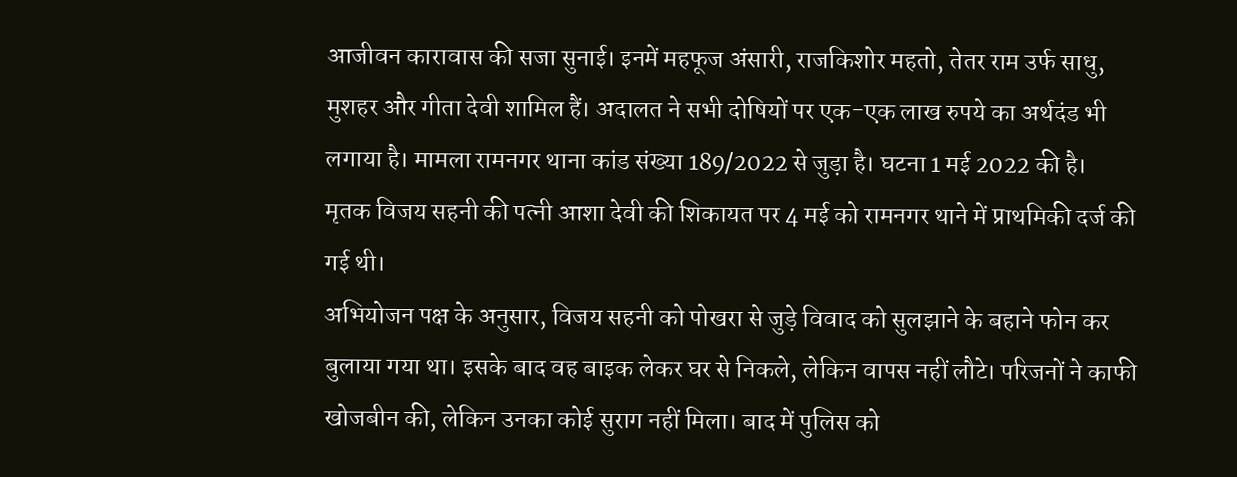आजीवन कारावास की सजा सुनाई। इनमें महफूज अंसारी, राजकिशोर महतो, तेतर राम उर्फ साधु, मुशहर और गीता देवी शामिल हैं। अदालत ने सभी दोषियों पर एक-एक लाख रुपये का अर्थदंड भी लगाया है। मामला रामनगर थाना कांड संख्या 189/2022 से जुड़ा है। घटना 1 मई 2022 की है।
मृतक विजय सहनी की पत्नी आशा देवी की शिकायत पर 4 मई को रामनगर थाने में प्राथमिकी दर्ज की गई थी।
अभियोजन पक्ष के अनुसार, विजय सहनी को पोखरा से जुड़े विवाद को सुलझाने के बहाने फोन कर बुलाया गया था। इसके बाद वह बाइक लेकर घर से निकले, लेकिन वापस नहीं लौटे। परिजनों ने काफी खोजबीन की, लेकिन उनका कोई सुराग नहीं मिला। बाद में पुलिस को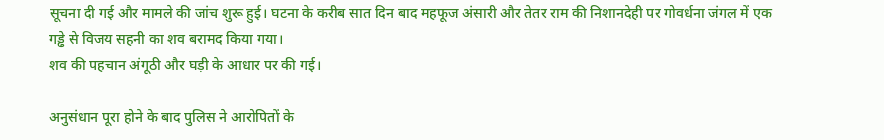सूचना दी गई और मामले की जांच शुरू हुई। घटना के करीब सात दिन बाद महफूज अंसारी और तेतर राम की निशानदेही पर गोवर्धना जंगल में एक गड्ढे से विजय सहनी का शव बरामद किया गया।
शव की पहचान अंगूठी और घड़ी के आधार पर की गई।

अनुसंधान पूरा होने के बाद पुलिस ने आरोपितों के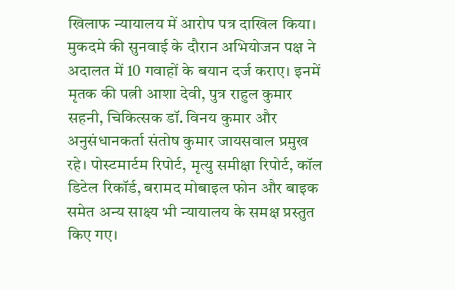खिलाफ न्यायालय में आरोप पत्र दाखिल किया। मुकदमे की सुनवाई के दौरान अभियोजन पक्ष ने अदालत में 10 गवाहों के बयान दर्ज कराए। इनमें मृतक की पत्नी आशा देवी, पुत्र राहुल कुमार सहनी, चिकित्सक डॉ. विनय कुमार और अनुसंधानकर्ता संतोष कुमार जायसवाल प्रमुख रहे। पोस्टमार्टम रिपोर्ट, मृत्यु समीक्षा रिपोर्ट, कॉल डिटेल रिकॉर्ड, बरामद मोबाइल फोन और बाइक समेत अन्य साक्ष्य भी न्यायालय के समक्ष प्रस्तुत किए गए।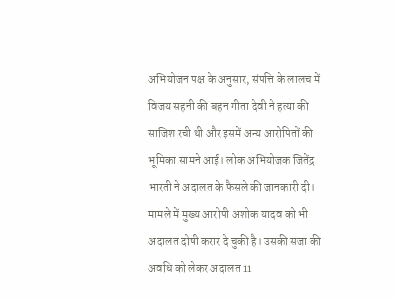अभियोजन पक्ष के अनुसार, संपत्ति के लालच में विजय सहनी की बहन गीता देवी ने हत्या की साजिश रची थी और इसमें अन्य आरोपितों की भूमिका सामने आई। लोक अभियोजक जितेंद्र भारती ने अदालत के फैसले की जानकारी दी। मामले में मुख्य आरोपी अशोक यादव को भी अदालत दोषी करार दे चुकी है। उसकी सजा की अवधि को लेकर अदालत 11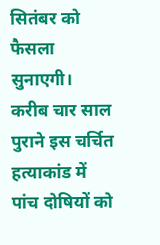सितंबर को फैसला सुनाएगी।
करीब चार साल पुराने इस चर्चित हत्याकांड में पांच दोषियों को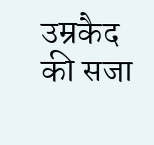उम्रकैद की सजा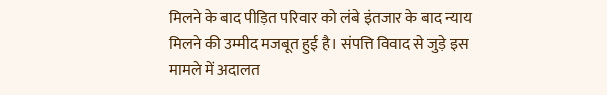मिलने के बाद पीड़ित परिवार को लंबे इंतजार के बाद न्याय मिलने की उम्मीद मजबूत हुई है। संपत्ति विवाद से जुड़े इस मामले में अदालत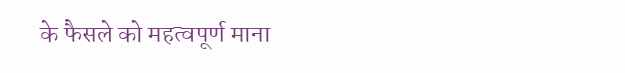के फैसले को महत्वपूर्ण माना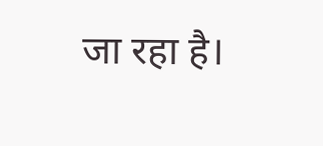जा रहा है।